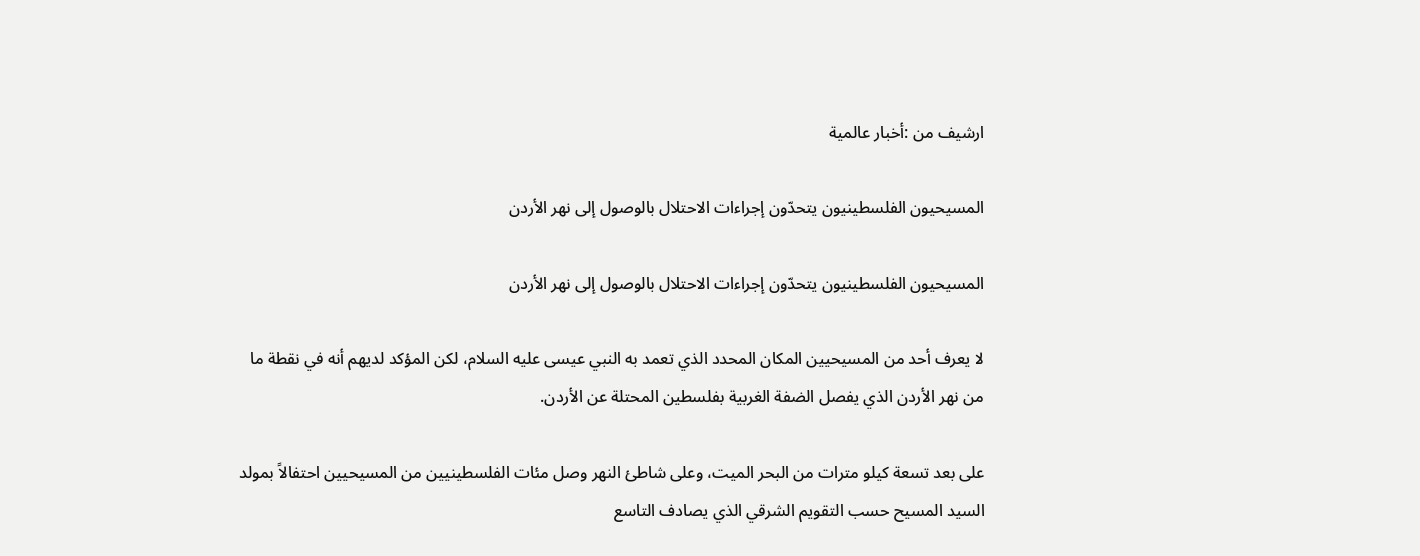ارشيف من :أخبار عالمية

المسيحيون الفلسطينيون يتحدّون إجراءات الاحتلال بالوصول إلى نهر الأردن

المسيحيون الفلسطينيون يتحدّون إجراءات الاحتلال بالوصول إلى نهر الأردن

لا يعرف أحد من المسيحيين المكان المحدد الذي تعمد به النبي عيسى عليه السلام، لكن المؤكد لديهم أنه في نقطة ما من نهر الأردن الذي يفصل الضفة الغربية بفلسطين المحتلة عن الأردن.

على بعد تسعة كيلو مترات من البحر الميت، وعلى شاطئ النهر وصل مئات الفلسطينيين من المسيحيين احتفالاً بمولد السيد المسيح حسب التقويم الشرقي الذي يصادف التاسع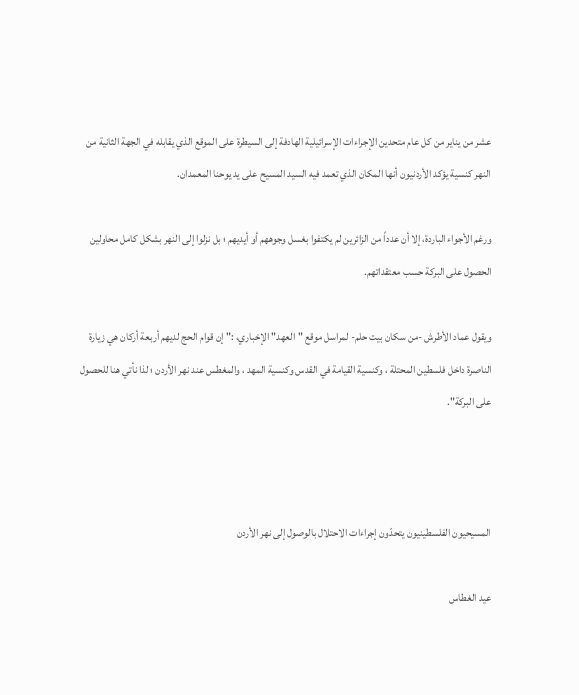عشر من يناير من كل عام متحدين الإجراءات الإسرائيلية الهادفة إلى السيطرة على الموقع الذي يقابله في الجهة الثانية من النهر كنسية يؤكد الأردنيون أنها المكان الذي تعمد فيه السيد المسيح على يد يوحنا المعمدان.

ورغم الأجواء الباردة، إلا أن عدداً من الزائرين لم يكتفوا بغسل وجوههم أو أيديهم ؛ بل نزلوا إلى النهر بشكل كامل محاولين الحصول على البركة حسب معتقداتهم.

ويقول عماد الأطرش -من سكان بيت حلم- لمراسل موقع "العهد" الإخباري، :" إن قوام الحج لديهم أربعة أركان هي زيارة الناصرة داخل فلسطين المحتلة ، وكنسية القيامة في القدس وكنسية المهد ، والمغطس عند نهر الأردن ؛ لذا نأتي هنا للحصول على البركة".



المسيحيون الفلسطينيون يتحدّون إجراءات الاحتلال بالوصول إلى نهر الأردن

عيد الغطاس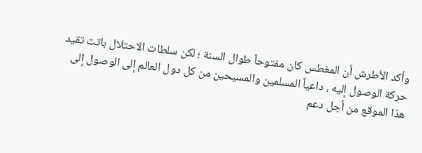وأكد الأطرش أن المغطس كان مفتوحاً طوال السنة ؛ لكن سلطات الاحتلال باتت تقيد حركة الوصول إليه ، داعياً المسلمين والمسيحين من كل دول العالم إلى الوصول إلى هذا الموقع من أجل دعم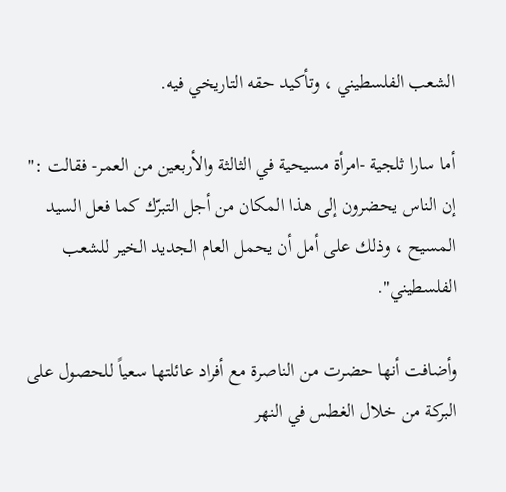الشعب الفلسطيني ، وتأكيد حقه التاريخي فيه.

أما سارا ثلجية -امرأة مسيحية في الثالثة والأربعين من العمر- فقالت :" إن الناس يحضرون إلى هذا المكان من أجل التبرّك كما فعل السيد المسيح ، وذلك على أمل أن يحمل العام الجديد الخير للشعب الفلسطيني".

وأضافت أنها حضرت من الناصرة مع أفراد عائلتها سعياً للحصول على البركة من خلال الغطس في النهر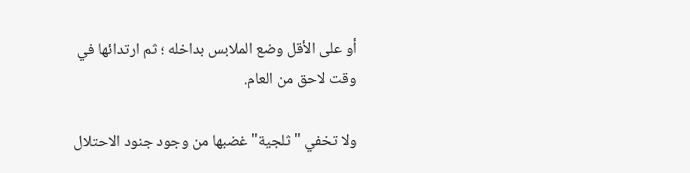أو على الأقل وضع الملابس بداخله ؛ ثم ارتدائها في وقت لاحق من العام.

ولا تخفي "ثلجية" غضبها من وجود جنود الاحتلال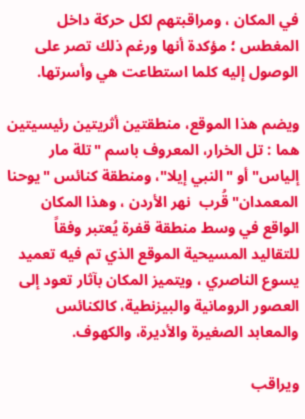في المكان ، ومراقبتهم لكل حركة داخل المغطس ؛ مؤكدة أنها ورغم ذلك تصر على الوصول إليه كلما استطاعت هي وأسرتها.

ويضم هذا الموقع، منطقتين أثريتين رئيسيتين هما : تل الخرار، المعروف باسم "تلة مار إلياس" أو "النبي إيلا"، ومنطقة كنائس "يوحنا المعمدان" قُرب  نهر الأردن ، وهذا المكان الواقع في وسط منطقة قفرة يُعتبر وفقاً للتقاليد المسيحية الموقع الذي تم فيه تعميد يسوع الناصري ، ويتميز المكان بآثار تعود إلى العصور الرومانية والبيزنطية، كالكنائس والمعابد الصغيرة والأديرة، والكهوف.

ويراقب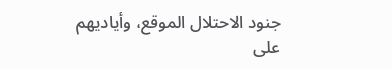جنود الاحتلال الموقع، وأياديهم على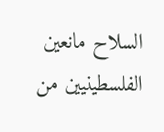السلاح مانعين الفلسطينيين من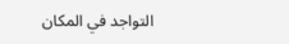التواجد في المكان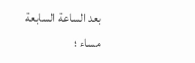بعد الساعة السابعة مساء ؛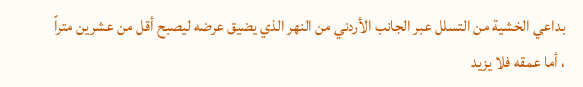بداعي الخشية من التسلل عبر الجانب الأردني من النهر الذي يضيق عرضه ليصبح أقل من عشرين متراً ، أما عمقه فلا يزيد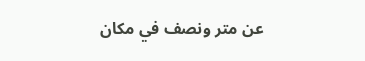عن متر ونصف في مكان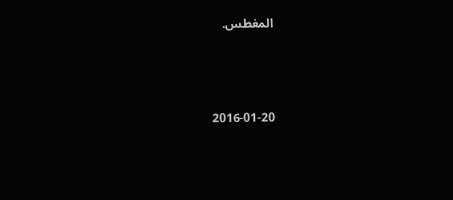المغطس.



2016-01-20